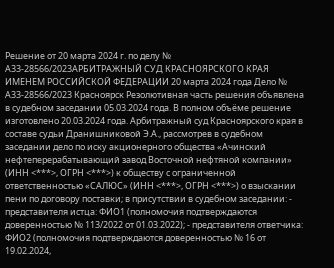Решение от 20 марта 2024 г. по делу № А33-28566/2023АРБИТРАЖНЫЙ СУД КРАСНОЯРСКОГО КРАЯ ИМЕНЕМ РОССИЙСКОЙ ФЕДЕРАЦИИ 20 марта 2024 года Дело № А33-28566/2023 Красноярск Резолютивная часть решения объявлена в судебном заседании 05.03.2024 года. В полном объёме решение изготовлено 20.03.2024 года. Арбитражный суд Красноярского края в составе судьи Дранишниковой Э.А., рассмотрев в судебном заседании дело по иску акционерного общества «Ачинский нефтеперерабатывающий завод Восточной нефтяной компании» (ИНН <***>, ОГРН <***>) к обществу с ограниченной ответственностью «САЛЮС» (ИНН <***>, ОГРН <***>) о взыскании пени по договору поставки; в присутствии в судебном заседании: - представителя истца: ФИО1 (полномочия подтверждаются доверенностью № 113/2022 от 01.03.2022); - представителя ответчика: ФИО2 (полномочия подтверждаются доверенностью № 16 от 19.02.2024,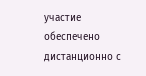участие обеспечено дистанционно с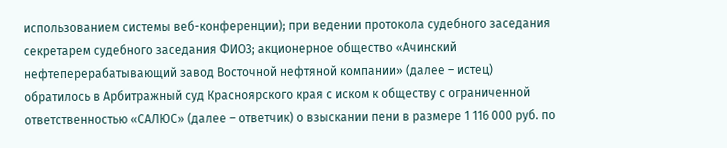использованием системы веб-конференции); при ведении протокола судебного заседания секретарем судебного заседания ФИО3; акционерное общество «Ачинский нефтеперерабатывающий завод Восточной нефтяной компании» (далее – истец) обратилось в Арбитражный суд Красноярского края с иском к обществу с ограниченной ответственностью «САЛЮС» (далее – ответчик) о взыскании пени в размере 1 116 000 руб. по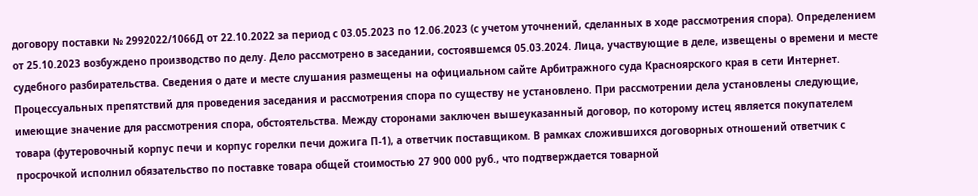договору поставки № 2992022/1066Д от 22.10.2022 за период с 03.05.2023 по 12.06.2023 (с учетом уточнений, сделанных в ходе рассмотрения спора). Определением от 25.10.2023 возбуждено производство по делу. Дело рассмотрено в заседании, состоявшемся 05.03.2024. Лица, участвующие в деле, извещены о времени и месте судебного разбирательства. Сведения о дате и месте слушания размещены на официальном сайте Арбитражного суда Красноярского края в сети Интернет. Процессуальных препятствий для проведения заседания и рассмотрения спора по существу не установлено. При рассмотрении дела установлены следующие, имеющие значение для рассмотрения спора, обстоятельства. Между сторонами заключен вышеуказанный договор, по которому истец является покупателем товара (футеровочный корпус печи и корпус горелки печи дожига П-1), а ответчик поставщиком. В рамках сложившихся договорных отношений ответчик с просрочкой исполнил обязательство по поставке товара общей стоимостью 27 900 000 руб., что подтверждается товарной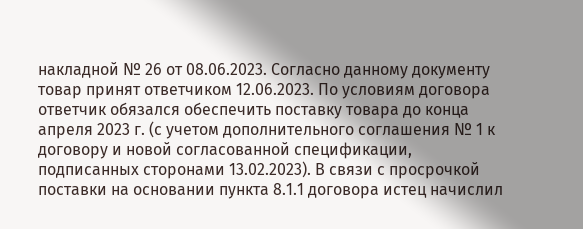накладной № 26 от 08.06.2023. Согласно данному документу товар принят ответчиком 12.06.2023. По условиям договора ответчик обязался обеспечить поставку товара до конца апреля 2023 г. (с учетом дополнительного соглашения № 1 к договору и новой согласованной спецификации, подписанных сторонами 13.02.2023). В связи с просрочкой поставки на основании пункта 8.1.1 договора истец начислил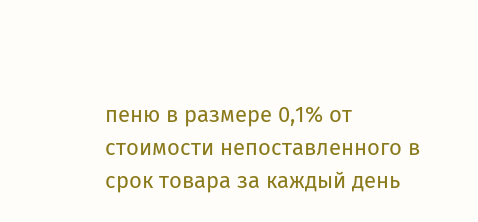пеню в размере 0,1% от стоимости непоставленного в срок товара за каждый день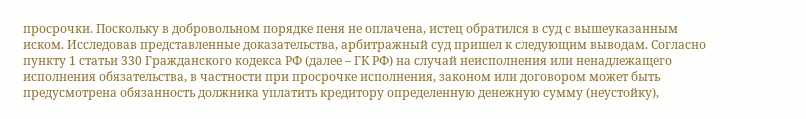просрочки. Поскольку в добровольном порядке пеня не оплачена, истец обратился в суд с вышеуказанным иском. Исследовав представленные доказательства, арбитражный суд пришел к следующим выводам. Согласно пункту 1 статьи 330 Гражданского кодекса РФ (далее – ГК РФ) на случай неисполнения или ненадлежащего исполнения обязательства, в частности при просрочке исполнения, законом или договором может быть предусмотрена обязанность должника уплатить кредитору определенную денежную сумму (неустойку),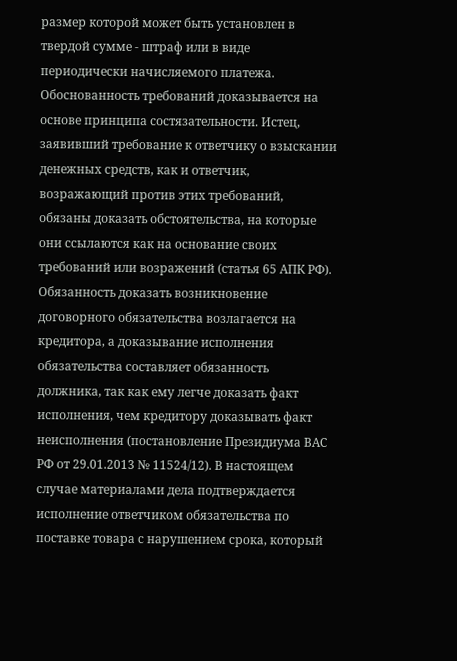размер которой может быть установлен в твердой сумме - штраф или в виде периодически начисляемого платежа. Обоснованность требований доказывается на основе принципа состязательности. Истец, заявивший требование к ответчику о взыскании денежных средств, как и ответчик, возражающий против этих требований, обязаны доказать обстоятельства, на которые они ссылаются как на основание своих требований или возражений (статья 65 АПК РФ). Обязанность доказать возникновение договорного обязательства возлагается на кредитора, а доказывание исполнения обязательства составляет обязанность должника, так как ему легче доказать факт исполнения, чем кредитору доказывать факт неисполнения (постановление Президиума ВАС РФ от 29.01.2013 № 11524/12). В настоящем случае материалами дела подтверждается исполнение ответчиком обязательства по поставке товара с нарушением срока, который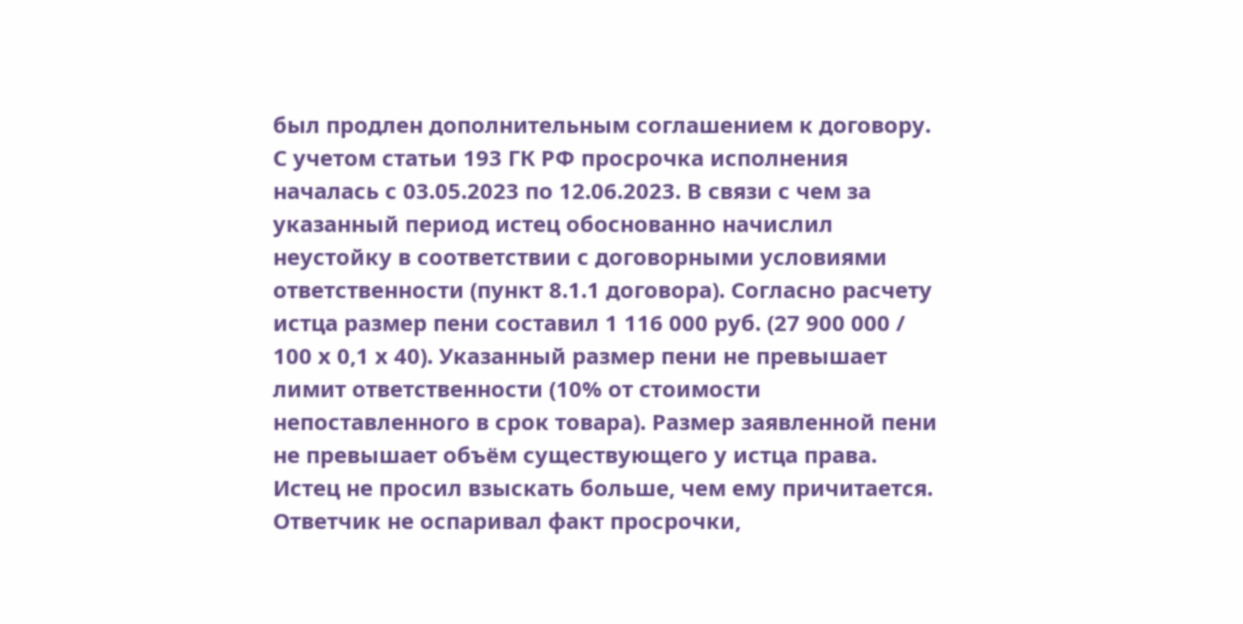был продлен дополнительным соглашением к договору. С учетом статьи 193 ГК РФ просрочка исполнения началась с 03.05.2023 по 12.06.2023. В связи с чем за указанный период истец обоснованно начислил неустойку в соответствии с договорными условиями ответственности (пункт 8.1.1 договора). Согласно расчету истца размер пени составил 1 116 000 руб. (27 900 000 / 100 х 0,1 х 40). Указанный размер пени не превышает лимит ответственности (10% от стоимости непоставленного в срок товара). Размер заявленной пени не превышает объём существующего у истца права. Истец не просил взыскать больше, чем ему причитается. Ответчик не оспаривал факт просрочки,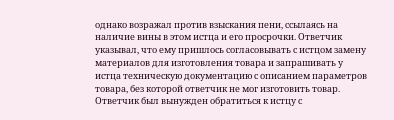однако возражал против взыскания пени, ссылаясь на наличие вины в этом истца и его просрочки. Ответчик указывал, что ему пришлось согласовывать с истцом замену материалов для изготовления товара и запрашивать у истца техническую документацию с описанием параметров товара, без которой ответчик не мог изготовить товар. Ответчик был вынужден обратиться к истцу с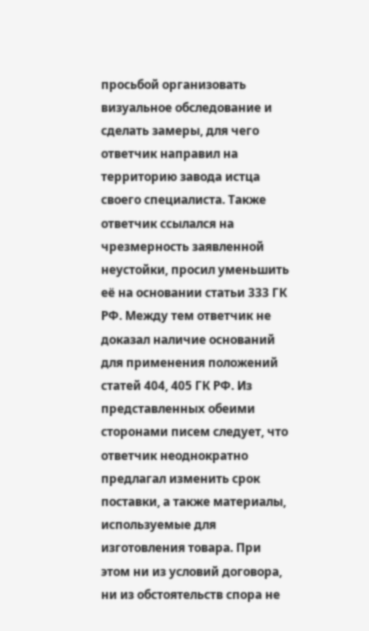просьбой организовать визуальное обследование и сделать замеры, для чего ответчик направил на территорию завода истца своего специалиста. Также ответчик ссылался на чрезмерность заявленной неустойки, просил уменьшить её на основании статьи 333 ГК РФ. Между тем ответчик не доказал наличие оснований для применения положений статей 404, 405 ГК РФ. Из представленных обеими сторонами писем следует, что ответчик неоднократно предлагал изменить срок поставки, а также материалы, используемые для изготовления товара. При этом ни из условий договора, ни из обстоятельств спора не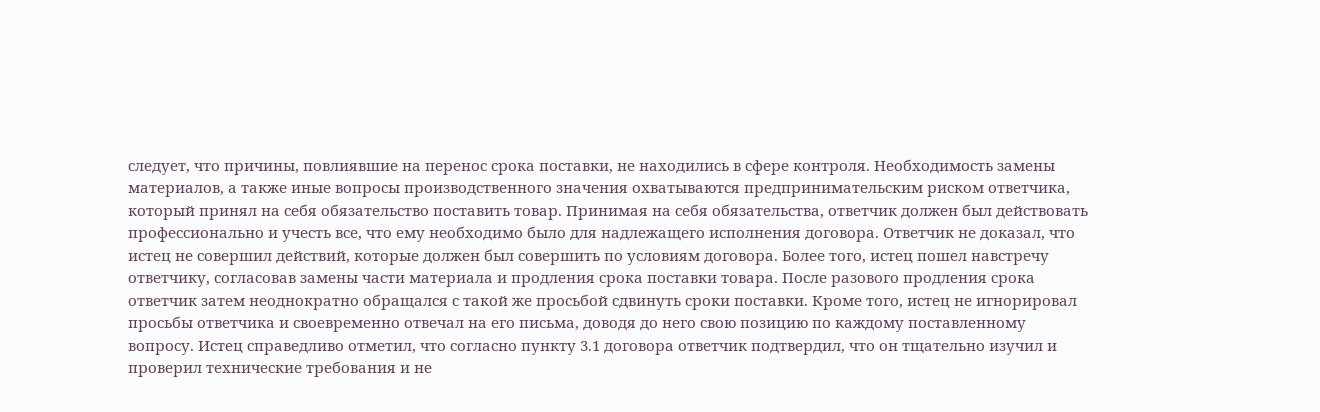следует, что причины, повлиявшие на перенос срока поставки, не находились в сфере контроля. Необходимость замены материалов, а также иные вопросы производственного значения охватываются предпринимательским риском ответчика, который принял на себя обязательство поставить товар. Принимая на себя обязательства, ответчик должен был действовать профессионально и учесть все, что ему необходимо было для надлежащего исполнения договора. Ответчик не доказал, что истец не совершил действий, которые должен был совершить по условиям договора. Более того, истец пошел навстречу ответчику, согласовав замены части материала и продления срока поставки товара. После разового продления срока ответчик затем неоднократно обращался с такой же просьбой сдвинуть сроки поставки. Кроме того, истец не игнорировал просьбы ответчика и своевременно отвечал на его письма, доводя до него свою позицию по каждому поставленному вопросу. Истец справедливо отметил, что согласно пункту 3.1 договора ответчик подтвердил, что он тщательно изучил и проверил технические требования и не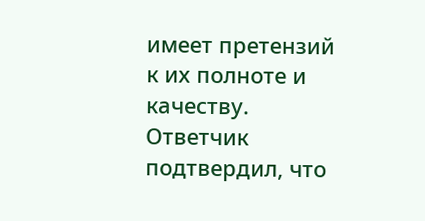имеет претензий к их полноте и качеству. Ответчик подтвердил, что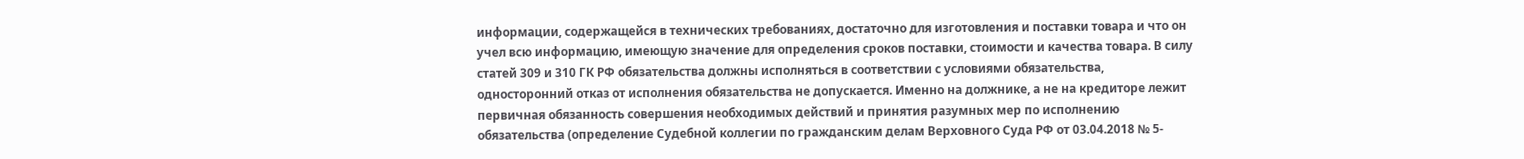информации, содержащейся в технических требованиях, достаточно для изготовления и поставки товара и что он учел всю информацию, имеющую значение для определения сроков поставки, стоимости и качества товара. В силу статей 309 и 310 ГК РФ обязательства должны исполняться в соответствии с условиями обязательства, односторонний отказ от исполнения обязательства не допускается. Именно на должнике, а не на кредиторе лежит первичная обязанность совершения необходимых действий и принятия разумных мер по исполнению обязательства (определение Судебной коллегии по гражданским делам Верховного Суда РФ от 03.04.2018 № 5-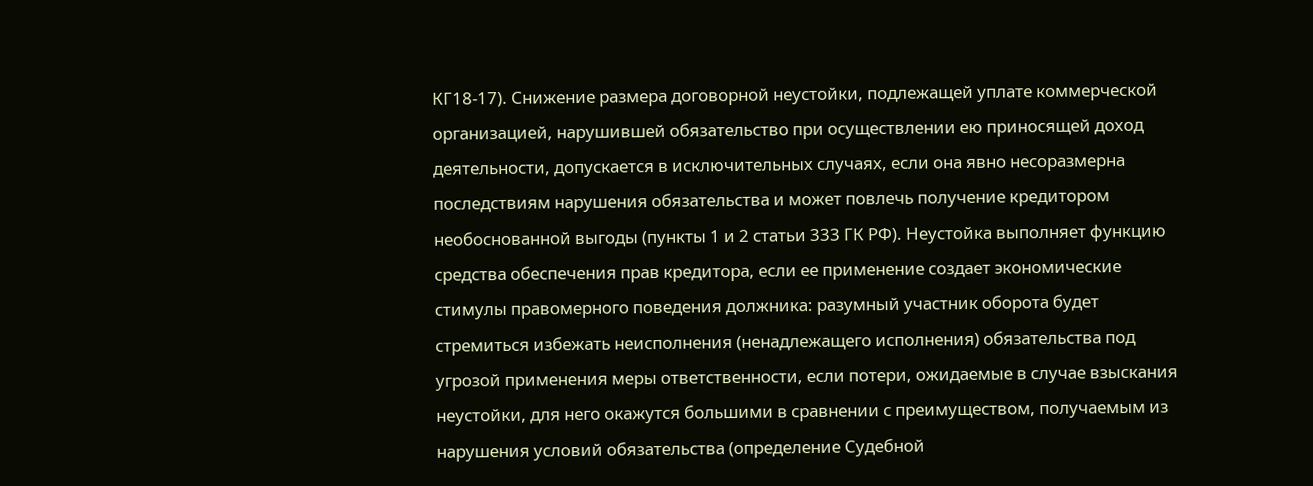КГ18-17). Снижение размера договорной неустойки, подлежащей уплате коммерческой организацией, нарушившей обязательство при осуществлении ею приносящей доход деятельности, допускается в исключительных случаях, если она явно несоразмерна последствиям нарушения обязательства и может повлечь получение кредитором необоснованной выгоды (пункты 1 и 2 статьи 333 ГК РФ). Неустойка выполняет функцию средства обеспечения прав кредитора, если ее применение создает экономические стимулы правомерного поведения должника: разумный участник оборота будет стремиться избежать неисполнения (ненадлежащего исполнения) обязательства под угрозой применения меры ответственности, если потери, ожидаемые в случае взыскания неустойки, для него окажутся большими в сравнении с преимуществом, получаемым из нарушения условий обязательства (определение Судебной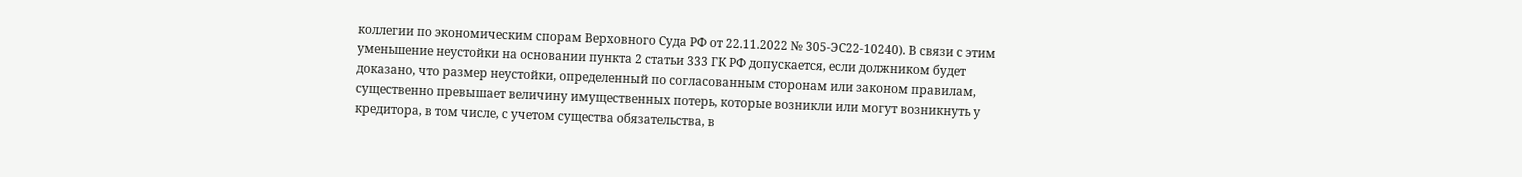коллегии по экономическим спорам Верховного Суда РФ от 22.11.2022 № 305-ЭС22-10240). В связи с этим уменьшение неустойки на основании пункта 2 статьи 333 ГК РФ допускается, если должником будет доказано, что размер неустойки, определенный по согласованным сторонам или законом правилам, существенно превышает величину имущественных потерь, которые возникли или могут возникнуть у кредитора, в том числе, с учетом существа обязательства, в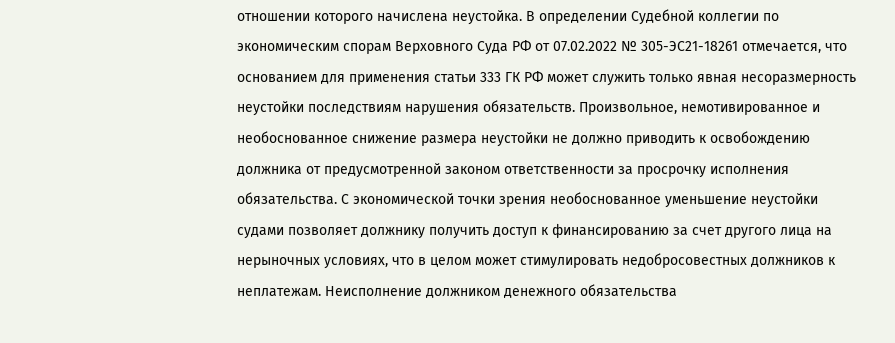отношении которого начислена неустойка. В определении Судебной коллегии по экономическим спорам Верховного Суда РФ от 07.02.2022 № 305-ЭС21-18261 отмечается, что основанием для применения статьи 333 ГК РФ может служить только явная несоразмерность неустойки последствиям нарушения обязательств. Произвольное, немотивированное и необоснованное снижение размера неустойки не должно приводить к освобождению должника от предусмотренной законом ответственности за просрочку исполнения обязательства. С экономической точки зрения необоснованное уменьшение неустойки судами позволяет должнику получить доступ к финансированию за счет другого лица на нерыночных условиях, что в целом может стимулировать недобросовестных должников к неплатежам. Неисполнение должником денежного обязательства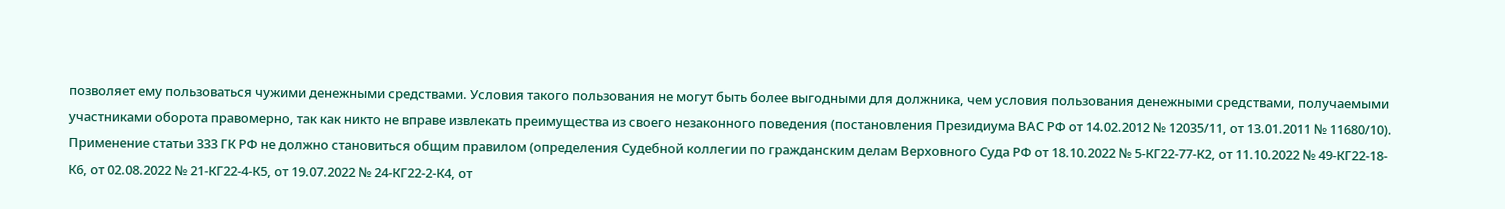позволяет ему пользоваться чужими денежными средствами. Условия такого пользования не могут быть более выгодными для должника, чем условия пользования денежными средствами, получаемыми участниками оборота правомерно, так как никто не вправе извлекать преимущества из своего незаконного поведения (постановления Президиума ВАС РФ от 14.02.2012 № 12035/11, от 13.01.2011 № 11680/10). Применение статьи 333 ГК РФ не должно становиться общим правилом (определения Судебной коллегии по гражданским делам Верховного Суда РФ от 18.10.2022 № 5-КГ22-77-К2, от 11.10.2022 № 49-КГ22-18-К6, от 02.08.2022 № 21-КГ22-4-К5, от 19.07.2022 № 24-КГ22-2-К4, от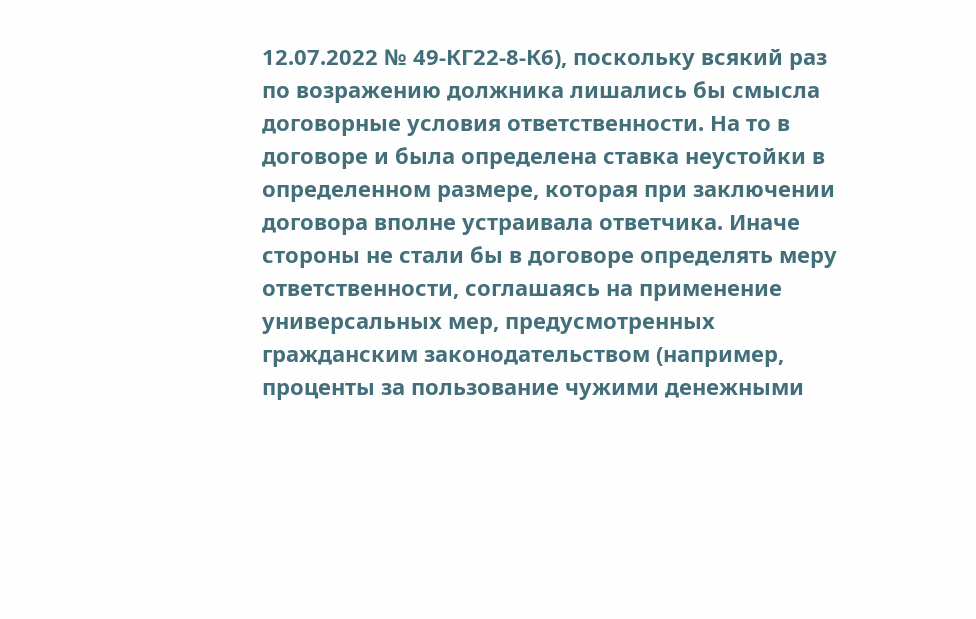12.07.2022 № 49-КГ22-8-К6), поскольку всякий раз по возражению должника лишались бы смысла договорные условия ответственности. На то в договоре и была определена ставка неустойки в определенном размере, которая при заключении договора вполне устраивала ответчика. Иначе стороны не стали бы в договоре определять меру ответственности, соглашаясь на применение универсальных мер, предусмотренных гражданским законодательством (например, проценты за пользование чужими денежными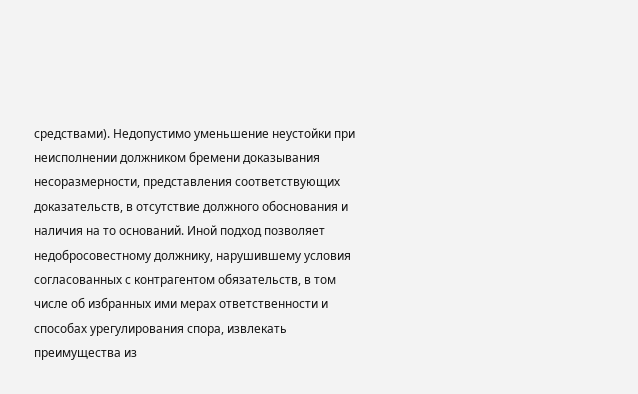средствами). Недопустимо уменьшение неустойки при неисполнении должником бремени доказывания несоразмерности, представления соответствующих доказательств, в отсутствие должного обоснования и наличия на то оснований. Иной подход позволяет недобросовестному должнику, нарушившему условия согласованных с контрагентом обязательств, в том числе об избранных ими мерах ответственности и способах урегулирования спора, извлекать преимущества из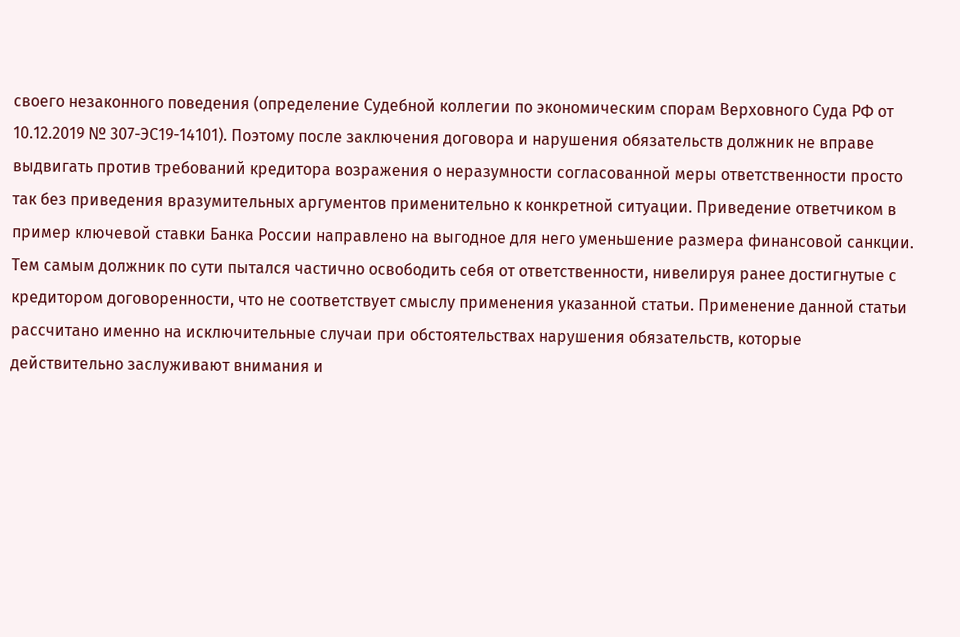своего незаконного поведения (определение Судебной коллегии по экономическим спорам Верховного Суда РФ от 10.12.2019 № 307-ЭС19-14101). Поэтому после заключения договора и нарушения обязательств должник не вправе выдвигать против требований кредитора возражения о неразумности согласованной меры ответственности просто так без приведения вразумительных аргументов применительно к конкретной ситуации. Приведение ответчиком в пример ключевой ставки Банка России направлено на выгодное для него уменьшение размера финансовой санкции. Тем самым должник по сути пытался частично освободить себя от ответственности, нивелируя ранее достигнутые с кредитором договоренности, что не соответствует смыслу применения указанной статьи. Применение данной статьи рассчитано именно на исключительные случаи при обстоятельствах нарушения обязательств, которые действительно заслуживают внимания и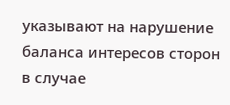указывают на нарушение баланса интересов сторон в случае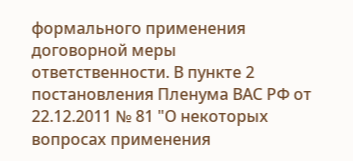формального применения договорной меры ответственности. В пункте 2 постановления Пленума ВАС РФ от 22.12.2011 № 81 "О некоторых вопросах применения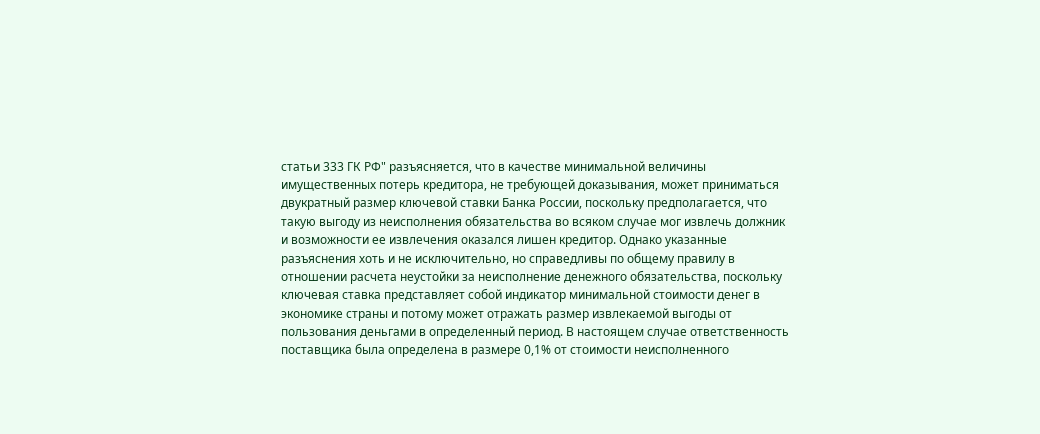статьи 333 ГК РФ" разъясняется, что в качестве минимальной величины имущественных потерь кредитора, не требующей доказывания, может приниматься двукратный размер ключевой ставки Банка России, поскольку предполагается, что такую выгоду из неисполнения обязательства во всяком случае мог извлечь должник и возможности ее извлечения оказался лишен кредитор. Однако указанные разъяснения хоть и не исключительно, но справедливы по общему правилу в отношении расчета неустойки за неисполнение денежного обязательства, поскольку ключевая ставка представляет собой индикатор минимальной стоимости денег в экономике страны и потому может отражать размер извлекаемой выгоды от пользования деньгами в определенный период. В настоящем случае ответственность поставщика была определена в размере 0,1% от стоимости неисполненного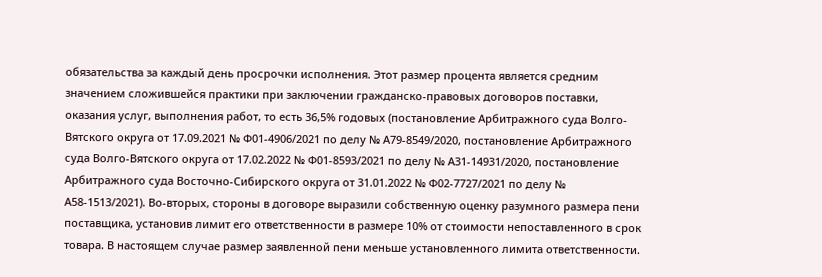обязательства за каждый день просрочки исполнения. Этот размер процента является средним значением сложившейся практики при заключении гражданско-правовых договоров поставки, оказания услуг, выполнения работ, то есть 36,5% годовых (постановление Арбитражного суда Волго-Вятского округа от 17.09.2021 № Ф01-4906/2021 по делу № А79-8549/2020, постановление Арбитражного суда Волго-Вятского округа от 17.02.2022 № Ф01-8593/2021 по делу № А31-14931/2020, постановление Арбитражного суда Восточно-Сибирского округа от 31.01.2022 № Ф02-7727/2021 по делу № А58-1513/2021). Во-вторых, стороны в договоре выразили собственную оценку разумного размера пени поставщика, установив лимит его ответственности в размере 10% от стоимости непоставленного в срок товара. В настоящем случае размер заявленной пени меньше установленного лимита ответственности.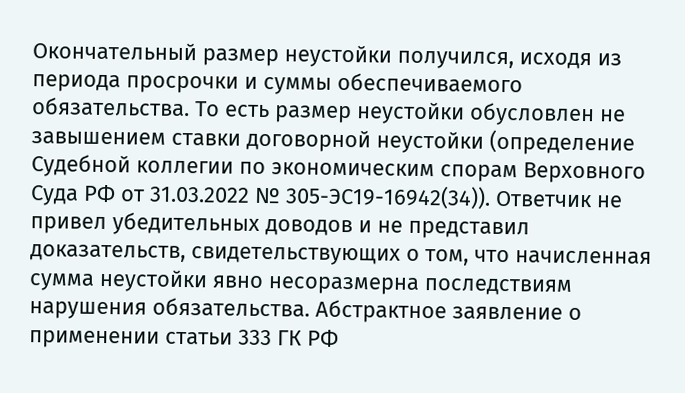Окончательный размер неустойки получился, исходя из периода просрочки и суммы обеспечиваемого обязательства. То есть размер неустойки обусловлен не завышением ставки договорной неустойки (определение Судебной коллегии по экономическим спорам Верховного Суда РФ от 31.03.2022 № 305-ЭС19-16942(34)). Ответчик не привел убедительных доводов и не представил доказательств, свидетельствующих о том, что начисленная сумма неустойки явно несоразмерна последствиям нарушения обязательства. Абстрактное заявление о применении статьи 333 ГК РФ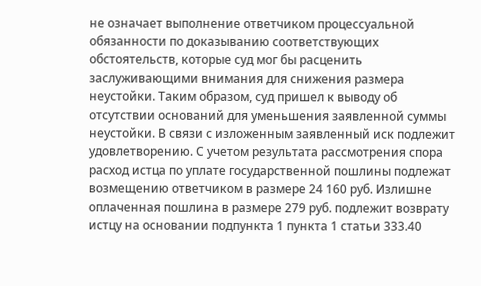не означает выполнение ответчиком процессуальной обязанности по доказыванию соответствующих обстоятельств, которые суд мог бы расценить заслуживающими внимания для снижения размера неустойки. Таким образом, суд пришел к выводу об отсутствии оснований для уменьшения заявленной суммы неустойки. В связи с изложенным заявленный иск подлежит удовлетворению. С учетом результата рассмотрения спора расход истца по уплате государственной пошлины подлежат возмещению ответчиком в размере 24 160 руб. Излишне оплаченная пошлина в размере 279 руб. подлежит возврату истцу на основании подпункта 1 пункта 1 статьи 333.40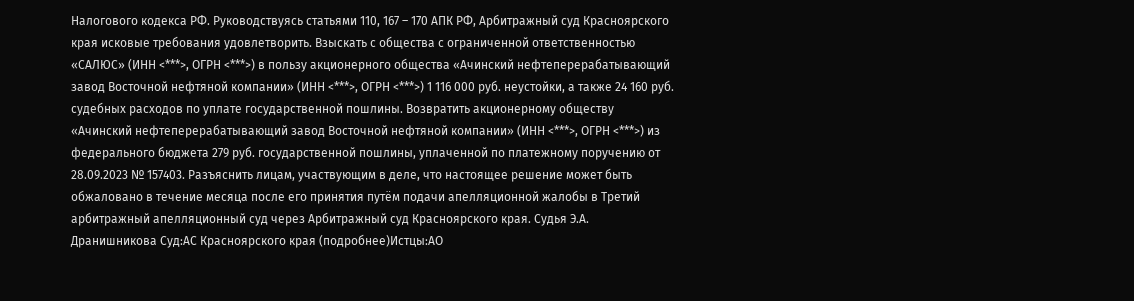Налогового кодекса РФ. Руководствуясь статьями 110, 167 – 170 АПК РФ, Арбитражный суд Красноярского края исковые требования удовлетворить. Взыскать с общества с ограниченной ответственностью «САЛЮС» (ИНН <***>, ОГРН <***>) в пользу акционерного общества «Ачинский нефтеперерабатывающий завод Восточной нефтяной компании» (ИНН <***>, ОГРН <***>) 1 116 000 руб. неустойки, а также 24 160 руб. судебных расходов по уплате государственной пошлины. Возвратить акционерному обществу «Ачинский нефтеперерабатывающий завод Восточной нефтяной компании» (ИНН <***>, ОГРН <***>) из федерального бюджета 279 руб. государственной пошлины, уплаченной по платежному поручению от 28.09.2023 № 157403. Разъяснить лицам, участвующим в деле, что настоящее решение может быть обжаловано в течение месяца после его принятия путём подачи апелляционной жалобы в Третий арбитражный апелляционный суд через Арбитражный суд Красноярского края. Судья Э.А. Дранишникова Суд:АС Красноярского края (подробнее)Истцы:АО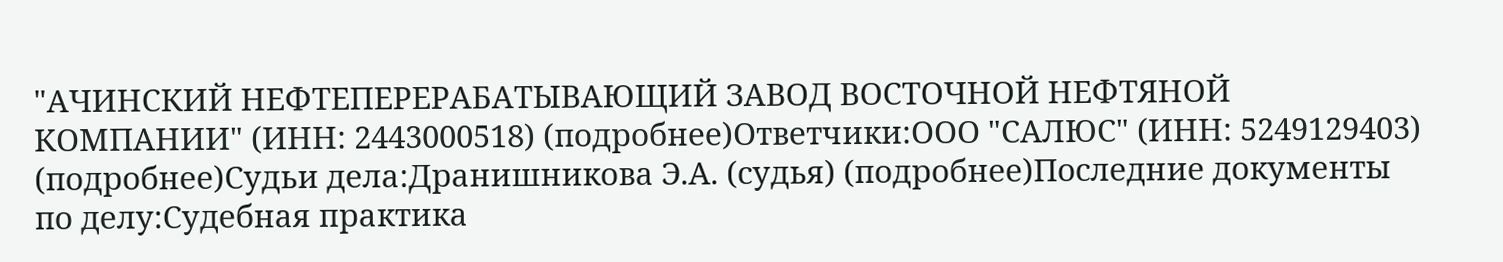"АЧИНСКИЙ НЕФТЕПЕРЕРАБАТЫВАЮЩИЙ ЗАВОД ВОСТОЧНОЙ НЕФТЯНОЙ КОМПАНИИ" (ИНН: 2443000518) (подробнее)Ответчики:ООО "САЛЮС" (ИНН: 5249129403) (подробнее)Судьи дела:Дранишникова Э.А. (судья) (подробнее)Последние документы по делу:Судебная практика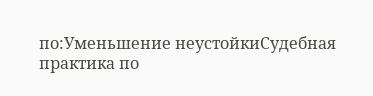по:Уменьшение неустойкиСудебная практика по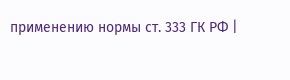применению нормы ст. 333 ГК РФ |